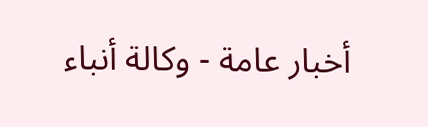أخبار عامة - وكالة أنباء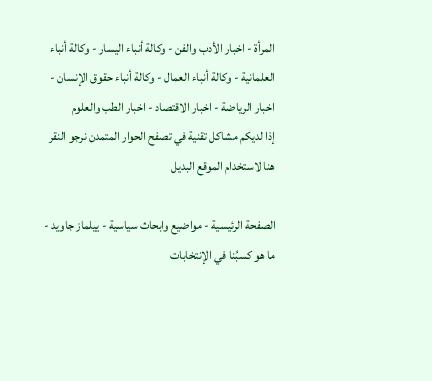المرأة - اخبار الأدب والفن - وكالة أنباء اليسار - وكالة أنباء العلمانية - وكالة أنباء العمال - وكالة أنباء حقوق الإنسان - اخبار الرياضة - اخبار الاقتصاد - اخبار الطب والعلوم
إذا لديكم مشاكل تقنية في تصفح الحوار المتمدن نرجو النقر هنا لاستخدام الموقع البديل

الصفحة الرئيسية - مواضيع وابحاث سياسية - ييلماز جاويد - ما هو كسبُنا في الإنتخابات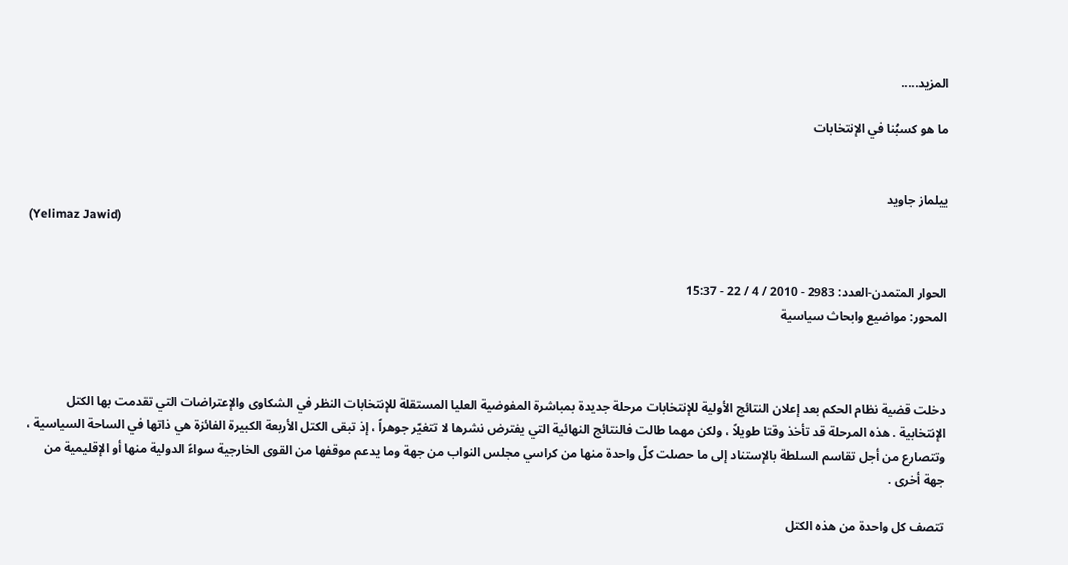المزيد.....

ما هو كسبُنا في الإنتخابات


ييلماز جاويد
(Yelimaz Jawid)


الحوار المتمدن-العدد: 2983 - 2010 / 4 / 22 - 15:37
المحور: مواضيع وابحاث سياسية



دخلت قضية نظام الحكم بعد إعلان النتائج الأولية للإنتخابات مرحلة جديدة بمباشرة المفوضية العليا المستقلة للإنتخابات النظر في الشكاوى والإعتراضات التي تقدمت بها الكتل الإنتخابية . هذه المرحلة قد تأخذ وقتا طويلاً ، ولكن مهما طالت فالنتائج النهائية التي يفترض نشرها لا تتغيّر جوهراً ، إذ تبقى الكتل الأربعة الكبيرة الفائزة هي ذاتها في الساحة السياسية ، وتتصارع من أجل تقاسم السلطة بالإستناد إلى ما حصلت كلّ واحدة منها من كراسي مجلس النواب من جهة وما يدعم موقفها من القوى الخارجية سواءً الدولية منها أو الإقليمية من جهة أخرى .

تتصف كل واحدة من هذه الكتل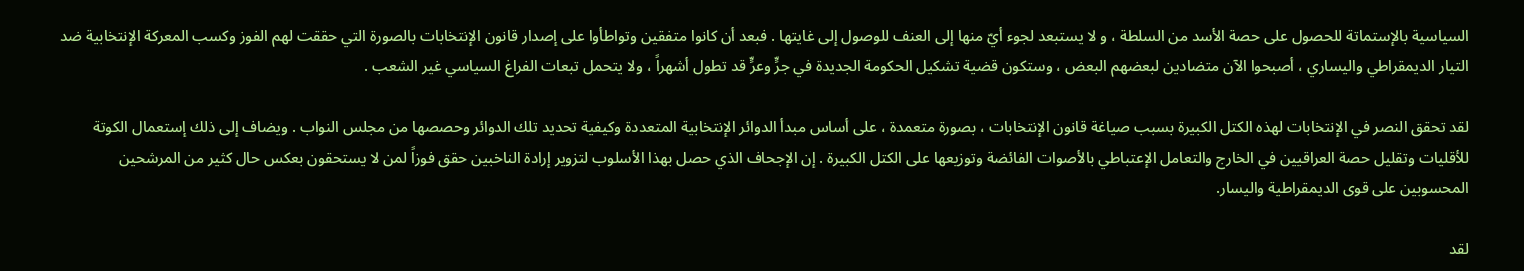السياسية بالإستماتة للحصول على حصة الأسد من السلطة ، و لا يستبعد لجوء أيّ منها إلى العنف للوصول إلى غايتها . فبعد أن كانوا متفقين وتواطأوا على إصدار قانون الإنتخابات بالصورة التي حققت لهم الفوز وكسب المعركة الإنتخابية ضد التيار الديمقراطي واليساري ، أصبحوا الآن متضادين لبعضهم البعض ، وستكون قضية تشكيل الحكومة الجديدة في جرٍّ وعرٍّ قد تطول أشهراً ، ولا يتحمل تبعات الفراغ السياسي غير الشعب .

لقد تحقق النصر في الإنتخابات لهذه الكتل الكبيرة بسبب صياغة قانون الإنتخابات ، بصورة متعمدة ، على أساس مبدأ الدوائر الإنتخابية المتعددة وكيفية تحديد تلك الدوائر وحصصها من مجلس النواب . ويضاف إلى ذلك إستعمال الكوتة للأقليات وتقليل حصة العراقيين في الخارج والتعامل الإعتباطي بالأصوات الفائضة وتوزيعها على الكتل الكبيرة . إن الإجحاف الذي حصل بهذا الأسلوب لتزوير إرادة الناخبين حقق فوزاً لمن لا يستحقون بعكس حال كثير من المرشحين المحسوبين على قوى الديمقراطية واليسار.

لقد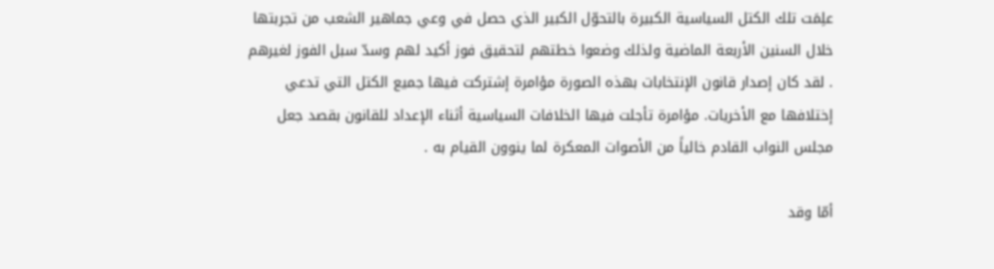علِمَت تلك الكتل السياسية الكبيرة بالتحوّل الكبير الذي حصل في وعي جماهير الشعب من تجربتها خلال السنين الأربعة الماضية ولذلك وضعوا خطتهم لتحقيق فوز أكيد لهم وسدّ سبل الفوز لغيرهم . لقد كان إصدار قانون الإنتخابات بهذه الصورة مؤامرة إشتركت فيها جميع الكتل التي تدعي إختلافها مع الأخريات. مؤامرة تأجلت فيها الخلافات السياسية أثناء الإعداد للقانون بقصد جعل مجلس النواب القادم خالياً من الأصوات المعكرة لما ينوون القيام به .

أمّا وقد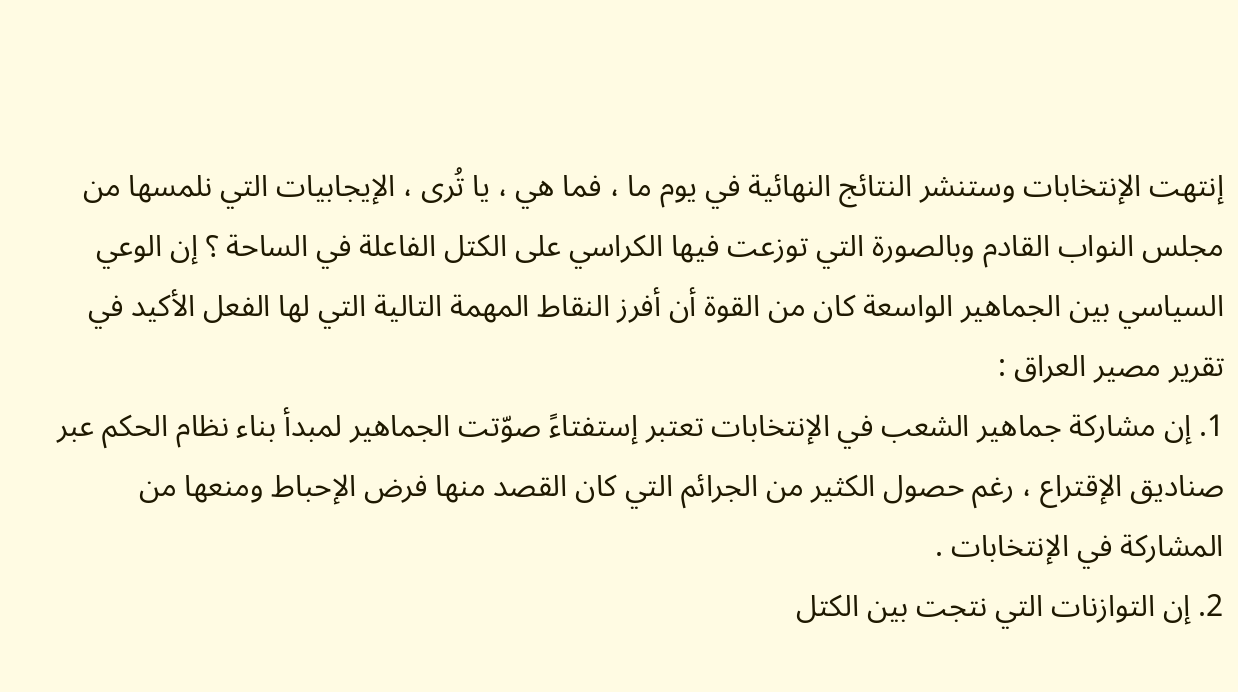إنتهت الإنتخابات وستنشر النتائج النهائية في يوم ما ، فما هي ، يا تُرى ، الإيجابيات التي نلمسها من مجلس النواب القادم وبالصورة التي توزعت فيها الكراسي على الكتل الفاعلة في الساحة ؟ إن الوعي السياسي بين الجماهير الواسعة كان من القوة أن أفرز النقاط المهمة التالية التي لها الفعل الأكيد في تقرير مصير العراق :
1. إن مشاركة جماهير الشعب في الإنتخابات تعتبر إستفتاءً صوّتت الجماهير لمبدأ بناء نظام الحكم عبر صناديق الإقتراع ، رغم حصول الكثير من الجرائم التي كان القصد منها فرض الإحباط ومنعها من المشاركة في الإنتخابات .
2. إن التوازنات التي نتجت بين الكتل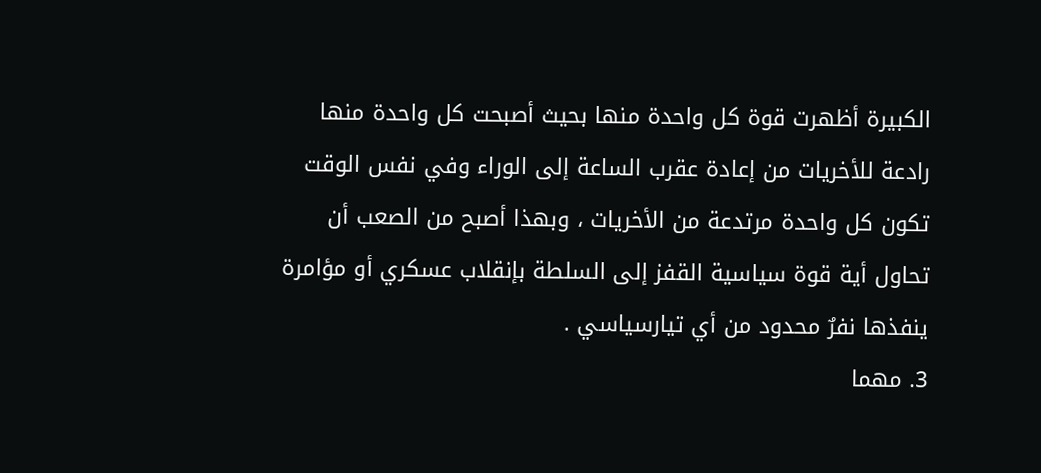الكبيرة أظهرت قوة كل واحدة منها بحيث أصبحت كل واحدة منها رادعة للأخريات من إعادة عقرب الساعة إلى الوراء وفي نفس الوقت تكون كل واحدة مرتدعة من الأخريات ، وبهذا أصبح من الصعب أن تحاول أية قوة سياسية القفز إلى السلطة بإنقلاب عسكري أو مؤامرة ينفذها نفرٌ محدود من أي تيارسياسي .
3. مهما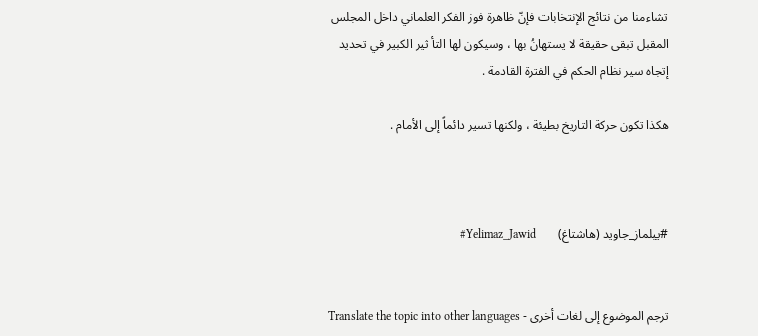تشاءمنا من نتائج الإنتخابات فإنّ ظاهرة فوز الفكر العلماني داخل المجلس المقبل تبقى حقيقة لا يستهانُ بها ، وسيكون لها التأ ثير الكبير في تحديد إتجاه سير نظام الحكم في الفترة القادمة .

هكذا تكون حركة التاريخ بطيئة ، ولكنها تسير دائماً إلى الأمام .



#ييلماز_جاويد (هاشتاغ)       Yelimaz_Jawid#


ترجم الموضوع إلى لغات أخرى - Translate the topic into other languages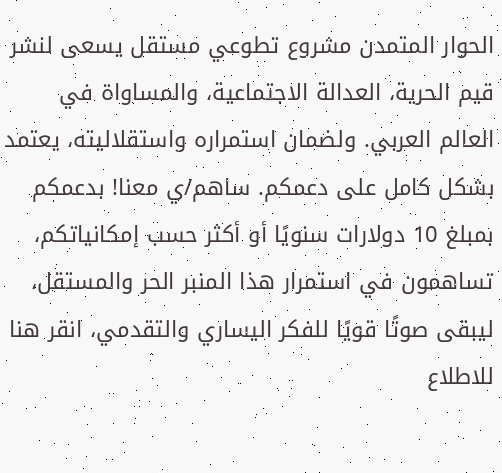الحوار المتمدن مشروع تطوعي مستقل يسعى لنشر قيم الحرية، العدالة الاجتماعية، والمساواة في العالم العربي. ولضمان استمراره واستقلاليته، يعتمد بشكل كامل على دعمكم. ساهم/ي معنا! بدعمكم بمبلغ 10 دولارات سنويًا أو أكثر حسب إمكانياتكم، تساهمون في استمرار هذا المنبر الحر والمستقل، ليبقى صوتًا قويًا للفكر اليساري والتقدمي، انقر هنا للاطلاع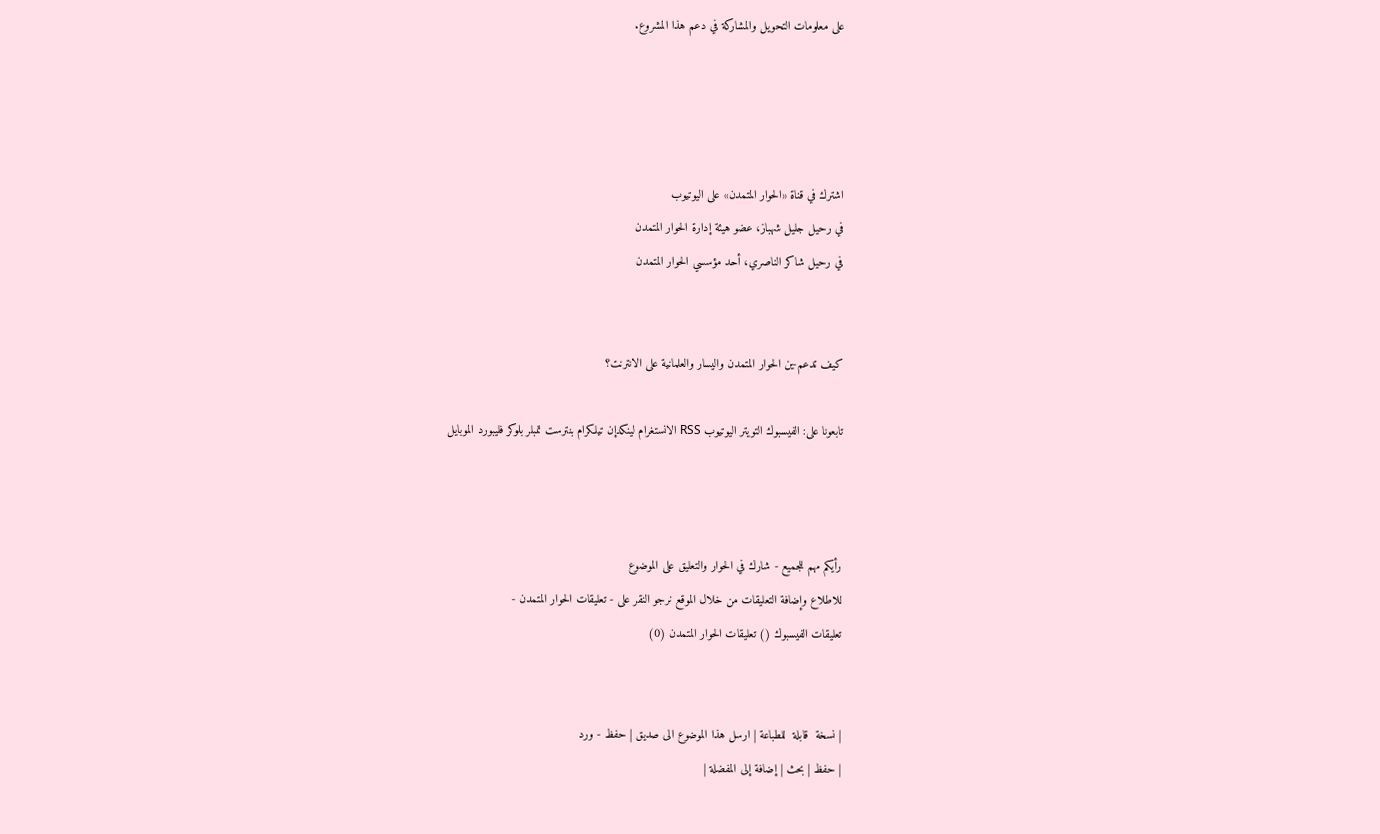على معلومات التحويل والمشاركة في دعم هذا المشروع.




اشترك في قناة «الحوار المتمدن» على اليوتيوب
في رحيل جليل شهباز، عضو هيئة إدارة الحوار المتمدن
في رحيل شاكر الناصري، أحد مؤسسي الحوار المتمدن


كيف تدعم-ين الحوار المتمدن واليسار والعلمانية على الانترنت؟

تابعونا على: الفيسبوك التويتر اليوتيوب RSS الانستغرام لينكدإن تيلكرام بنترست تمبلر بلوكر فليبورد الموبايل



رأيكم مهم للجميع - شارك في الحوار والتعليق على الموضوع
للاطلاع وإضافة التعليقات من خلال الموقع نرجو النقر على - تعليقات الحوار المتمدن -
تعليقات الفيسبوك () تعليقات الحوار المتمدن (0)


| نسخة  قابلة  للطباعة | ارسل هذا الموضوع الى صديق | حفظ - ورد
| حفظ | بحث | إضافة إلى المفضلة |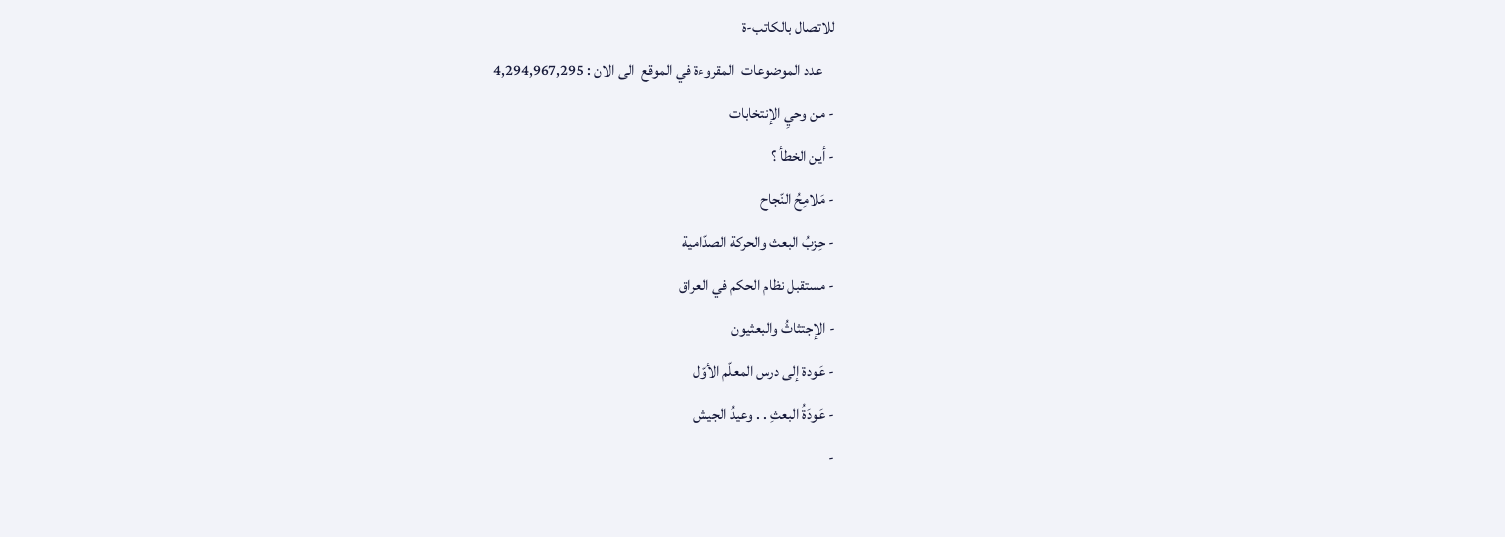للاتصال بالكاتب-ة
    عدد الموضوعات  المقروءة في الموقع  الى الان : 4,294,967,295
- من وحيِ الإنتخابات
- أين الخطأ ؟
- مَلامِحُ النّجاح
- حِزبُ البعث والحركة الصدّامية
- مستقبل نظام الحكم في العراق
- الإجتثاثُ والبعثيون
- عَودة إلى درس المعلّم الأوّل
- عَودَةُ البعثِ . . وعيدُ الجيش
-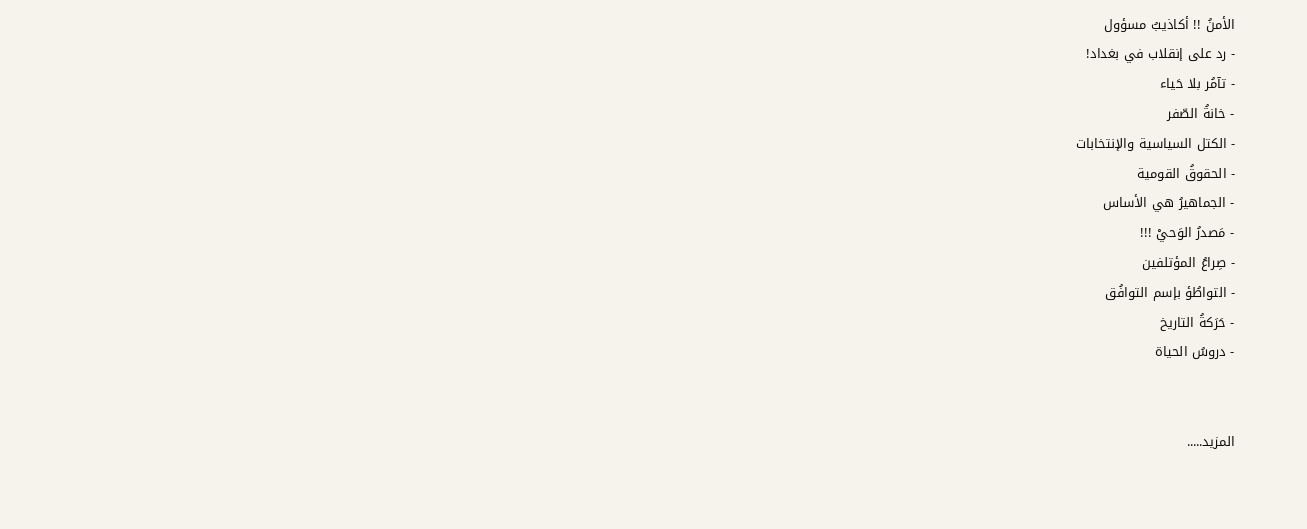الأمنُ !! أكاذيبُ مسؤول
- رد على إنقلاب في بغداد!
- تآمُر بلا حَياء
- خانةُ الصّفر
- الكتل السياسية والإنتخابات
- الحقوقُ القومية
- الجماهيرُ هي الأساس
- مَصدرُ الوَحيْ !!!
- صِراعُ المؤتلفين
- التواطُؤ بإسم التوافُق
- حَرَكةُ التاريخ
- دروسُ الحياة


المزيد.....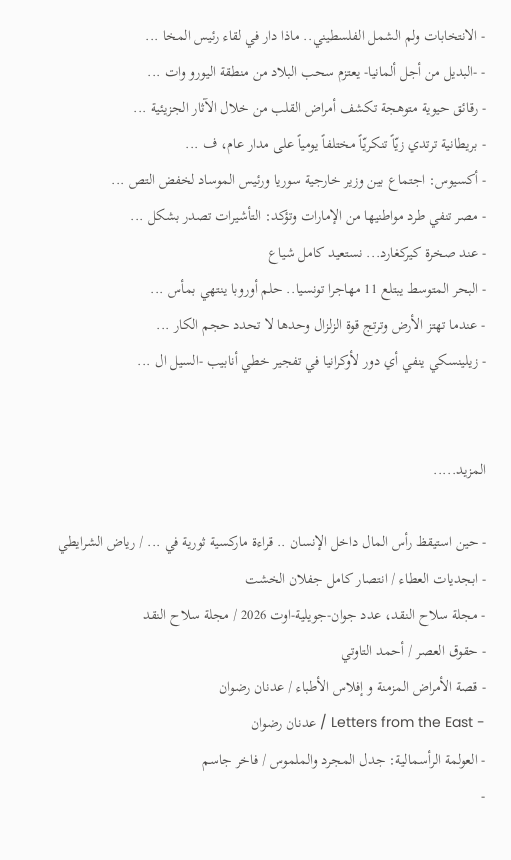- الانتخابات ولم الشمل الفلسطيني.. ماذا دار في لقاء رئيس المخا ...
- -البديل من أجل ألمانيا- يعتزم سحب البلاد من منطقة اليورو وات ...
- رقائق حيوية متوهجة تكشف أمراض القلب من خلال الآثار الجزيئية ...
- بريطانية ترتدي زيّاً تنكريّاً مختلفاً يومياً على مدار عام، ف ...
- أكسيوس: اجتماع بين وزير خارجية سوريا ورئيس الموساد لخفض التص ...
- مصر تنفي طرد مواطنيها من الإمارات وتؤكد: التأشيرات تصدر بشكل ...
- عند صخرة كيركغارد... نستعيد كامل شياع
- البحر المتوسط يبتلع 11 مهاجرا تونسيا.. حلم أوروبا ينتهي بمأس ...
- عندما تهتز الأرض وترتج قوة الزلزال وحدها لا تحدد حجم الكار ...
- زيلينسكي ينفي أي دور لأوكرانيا في تفجير خطي أنابيب -السيل ال ...


المزيد.....

- حين استيقظ رأس المال داخل الإنسان .. قراءة ماركسية ثورية في ... / رياض الشرايطي
- ابجديات العطاء / انتصار كامل جفلان الخشت
- مجلة سلاح النقد، عدد جوان-جويلية-اوت 2026 / مجلة سلاح النقد
- حقوق العصر / أحمد التاوتي
- قصة الأمراض المزمنة و إفلاس الأطباء / عدنان رضوان
- Letters from the East / عدنان رضوان
- العولمة الرأسمالية: جدل المجرد والملموس / فاخر جاسم
-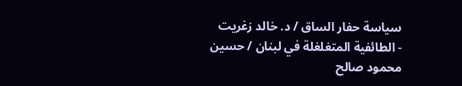سياسة حفار الساق / د. خالد زغريت
- الطائفية المتغلغلة في لبنان / حسين محمود صالح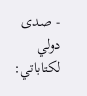- صدى دولي لكتاباتي: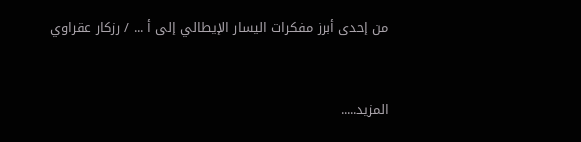من إحدى أبرز مفكرات اليسار الإيطالي إلى أ ... / رزكار عقراوي


المزيد.....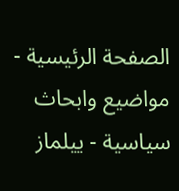الصفحة الرئيسية - مواضيع وابحاث سياسية - ييلماز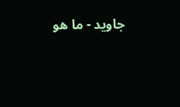جاويد - ما هو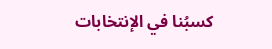كسبُنا في الإنتخابات